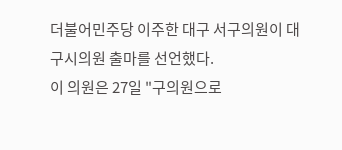더불어민주당 이주한 대구 서구의원이 대구시의원 출마를 선언했다.
이 의원은 27일 "구의원으로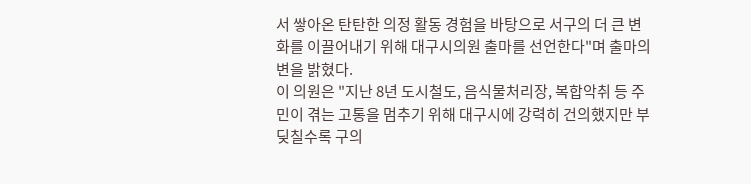서 쌓아온 탄탄한 의정 활동 경험을 바탕으로 서구의 더 큰 변화를 이끌어내기 위해 대구시의원 출마를 선언한다"며 출마의 변을 밝혔다.
이 의원은 "지난 8년 도시철도, 음식물처리장, 복합악취 등 주민이 겪는 고통을 멈추기 위해 대구시에 강력히 건의했지만 부딪칠수록 구의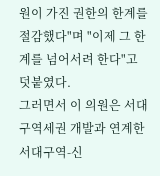원이 가진 권한의 한계를 절감했다"며 "이제 그 한계를 넘어서려 한다"고 덧붙였다.
그러면서 이 의원은 서대구역세권 개발과 연계한 서대구역-신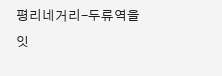평리네거리-두류역을 잇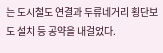는 도시철도 연결과 두류네거리 횡단보도 설치 등 공약을 내걸었다.